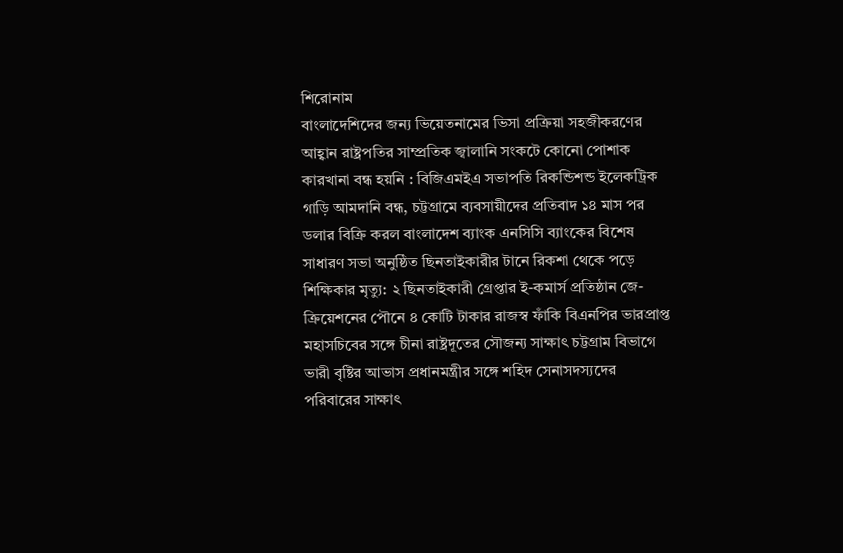শিরোনাম
বাংলাদেশিদের জন্য ভিয়েতনামের ভিসা প্রক্রিয়া সহজীকরণের আহ্বান রাষ্ট্রপতির সাম্প্রতিক জ্বালানি সংকটে কোনো পোশাক কারখানা বন্ধ হয়নি : বিজিএমইএ সভাপতি রিকন্ডিশন্ড ইলেকট্রিক গাড়ি আমদানি বন্ধ, চট্টগ্রামে ব্যবসায়ীদের প্রতিবাদ ১৪ মাস পর ডলার বিক্রি করল বাংলাদেশ ব্যাংক এনসিসি ব্যাংকের বিশেষ সাধারণ সভা অনুষ্ঠিত ছিনতাইকারীর টানে রিকশা থেকে পড়ে শিক্ষিকার মৃত্যু: ২ ছিনতাইকারী গ্রেপ্তার ই-কমার্স প্রতিষ্ঠান জে-ক্রিয়েশনের পৌনে ৪ কোটি টাকার রাজস্ব ফাঁকি বিএনপির ভারপ্রাপ্ত মহাসচিবের সঙ্গে চীনা রাষ্ট্রদূতের সৌজন্য সাক্ষাৎ চট্টগ্রাম বিভাগে ভারী বৃষ্টির আভাস প্রধানমন্ত্রীর সঙ্গে শহিদ সেনাসদস্যদের পরিবারের সাক্ষাৎ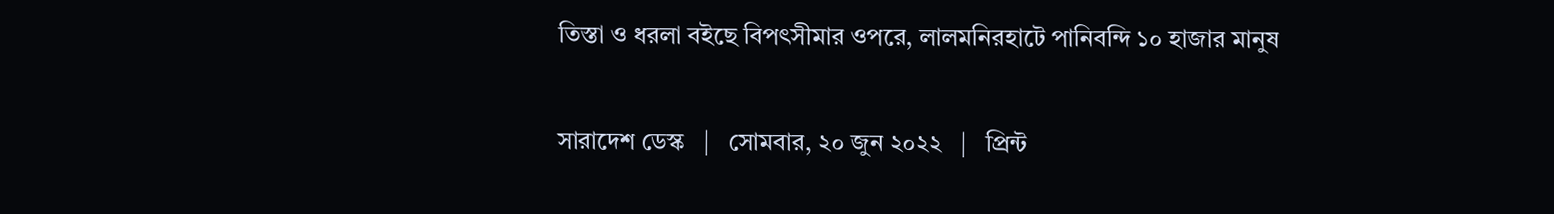তিস্তা ও ধরলা বইছে বিপৎসীমার ওপরে, লালমনিরহাটে পানিবন্দি ১০ হাজার মানুষ

সারাদেশ ডেস্ক   |   সোমবার, ২০ জুন ২০২২   |   প্রিন্ট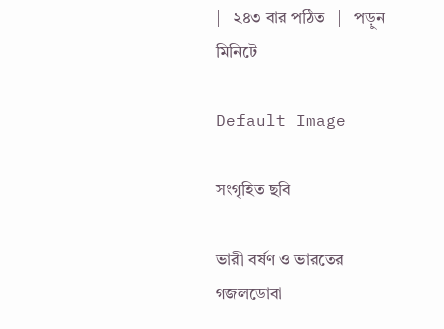|   ২৪৩ বার পঠিত   |   পড়ুন মিনিটে

Default Image

সংগৃহিত ছবি

ভারী বর্ষণ ও ভারতের গজলডোবা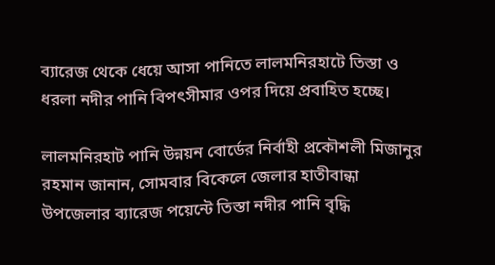ব্যারেজ থেকে ধেয়ে আসা পানিতে লালমনিরহাটে তিস্তা ও ধরলা নদীর পানি বিপৎসীমার ওপর দিয়ে প্রবাহিত হচ্ছে।

লালমনিরহাট পানি উন্নয়ন বোর্ডের নির্বাহী প্রকৌশলী মিজানুর রহমান জানান, সোমবার বিকেলে জেলার হাতীবান্ধা উপজেলার ব্যারেজ পয়েন্টে তিস্তা নদীর পানি বৃদ্ধি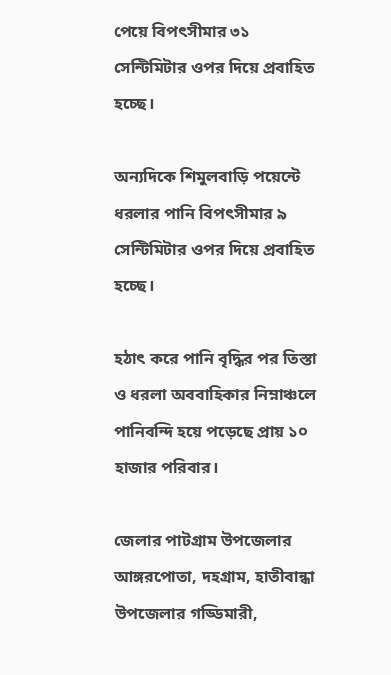পেয়ে বিপৎসীমার ৩১ সেন্টিমিটার ওপর দিয়ে প্রবাহিত হচ্ছে।

অন্যদিকে শিমুলবাড়ি পয়েন্টে ধরলার পানি বিপৎসীমার ৯ সেন্টিমিটার ওপর দিয়ে প্রবাহিত হচ্ছে।

হঠাৎ করে পানি বৃদ্ধির পর তিস্তা ও ধরলা অববাহিকার নিম্নাঞ্চলে পানিবন্দি হয়ে পড়েছে প্রায় ১০ হাজার পরিবার।

জেলার পাটগ্রাম উপজেলার আঙ্গরপোতা, দহগ্রাম, হাতীবান্ধা উপজেলার গড্ডিমারী,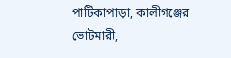পাটিকাপাড়া, কালীগঞ্জের ভোটমারী,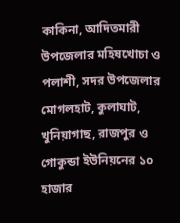কাকিনা, আদিতমারী উপজেলার মহিষখোচা ও পলাশী, সদর উপজেলার মোগলহাট, কুলাঘাট, খুনিয়াগাছ, রাজপুর ও গোকুন্ডা ইউনিয়নের ১০ হাজার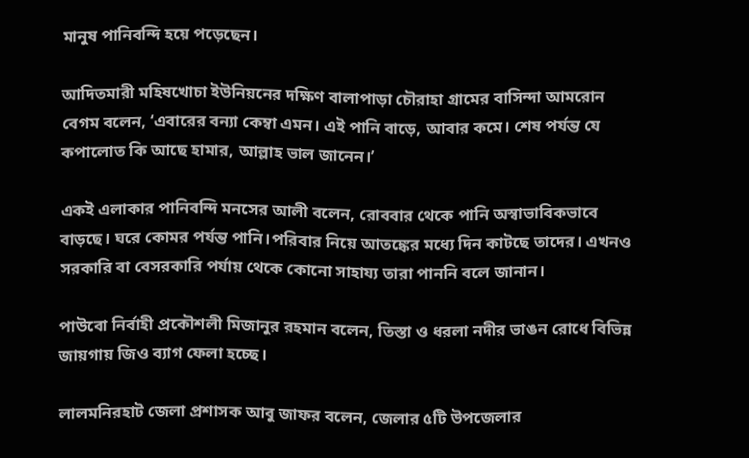মানুষ পানিবন্দি হয়ে পড়েছেন।

আদিতমারী মহিষখোচা ইউনিয়নের দক্ষিণ বালাপাড়া চৌরাহা গ্রামের বাসিন্দা আমরোন বেগম বলেন, ‘এবারের বন্যা কেম্বা এমন। এই পানি বাড়ে, আবার কমে। শেষ পর্যন্ত যে কপালোত কি আছে হামার, আল্লাহ ভাল জানেন।’

একই এলাকার পানিবন্দি মনসের আলী বলেন, রোববার থেকে পানি অস্বাভাবিকভাবে বাড়ছে। ঘরে কোমর পর্যন্ত পানি।পরিবার নিয়ে আতঙ্কের মধ্যে দিন কাটছে তাদের। এখনও সরকারি বা বেসরকারি পর্যায় থেকে কোনো সাহায্য তারা পাননি বলে জানান।

পাউবো নির্বাহী প্রকৌশলী মিজানুর রহমান বলেন, তিস্তা ও ধরলা নদীর ভাঙন রোধে বিভিন্ন জায়গায় জিও ব্যাগ ফেলা হচ্ছে।

লালমনিরহাট জেলা প্রশাসক আবু জাফর বলেন, জেলার ৫টি উপজেলার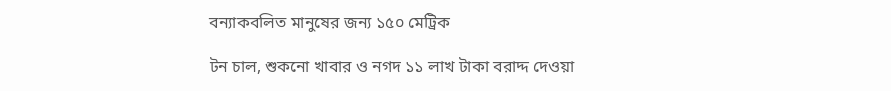বন্যাকবলিত মানুষের জন্য ১৫০ মেট্রিক

টন চাল, শুকনো খাবার ও নগদ ১১ লাখ টাকা বরাদ্দ দেওয়া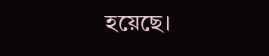হয়েছে।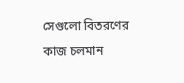সেগুলো বিতরণের কাজ চলমান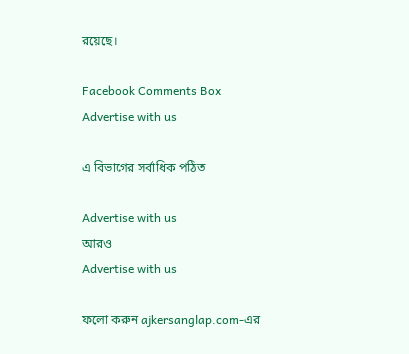রয়েছে।

Facebook Comments Box
Advertise with us

এ বিভাগের সর্বাধিক পঠিত

Advertise with us
আরও
Advertise with us

ফলো করুন ajkersanglap.com-এর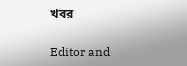খবর

Editor and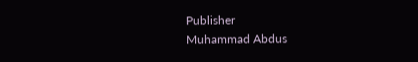Publisher
Muhammad Abdus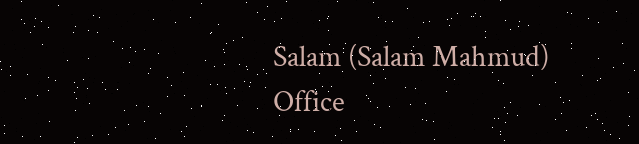Salam (Salam Mahmud)
Office